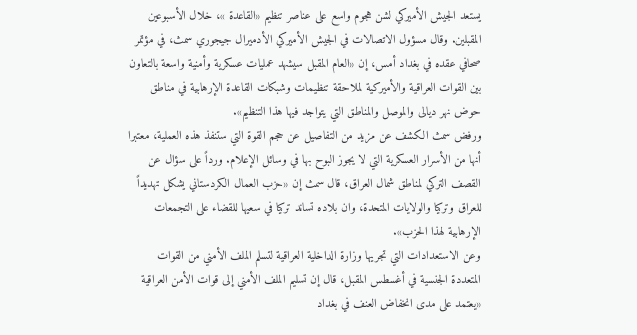يستعد الجيش الأميركي لشن هجوم واسع على عناصر تنظيم «القاعدة »، خلال الأسبوعين المقبلين. وقال مسؤول الاتصالات في الجيش الأميركي الأدميرال جيجوري سمث، في مؤتمر صحافي عقده في بغداد أمس، إن «العام المقبل سيشهد عمليات عسكرية وأمنية واسعة بالتعاون بين القوات العراقية والأميركية لملاحقة تنظيمات وشبكات القاعدة الإرهابية في مناطق حوض نهر ديالى والموصل والمناطق التي يتواجد فيها هذا التنظيم».
ورفض سمث الكشف عن مزيد من التفاصيل عن حجم القوة التي ستنفذ هذه العملية، معتبرا أنها من الأسرار العسكرية التي لا يجوز البوح بها في وسائل الإعلام. ورداً على سؤال عن القصف التركي لمناطق شمال العراق، قال سمث إن «حزب العمال الكردستاني يشكل تهديداً للعراق وتركيا والولايات المتحدة، وان بلاده تساند تركيا في سعيها للقضاء على التجمعات الإرهابية لهذا الحزب».
وعن الاستعدادات التي تجريها وزارة الداخلية العراقية لتسلم الملف الأمني من القوات المتعددة الجنسية في أغسطس المقبل، قال إن تسليم الملف الأمني إلى قوات الأمن العراقية «يعتمد على مدى انخفاض العنف في بغداد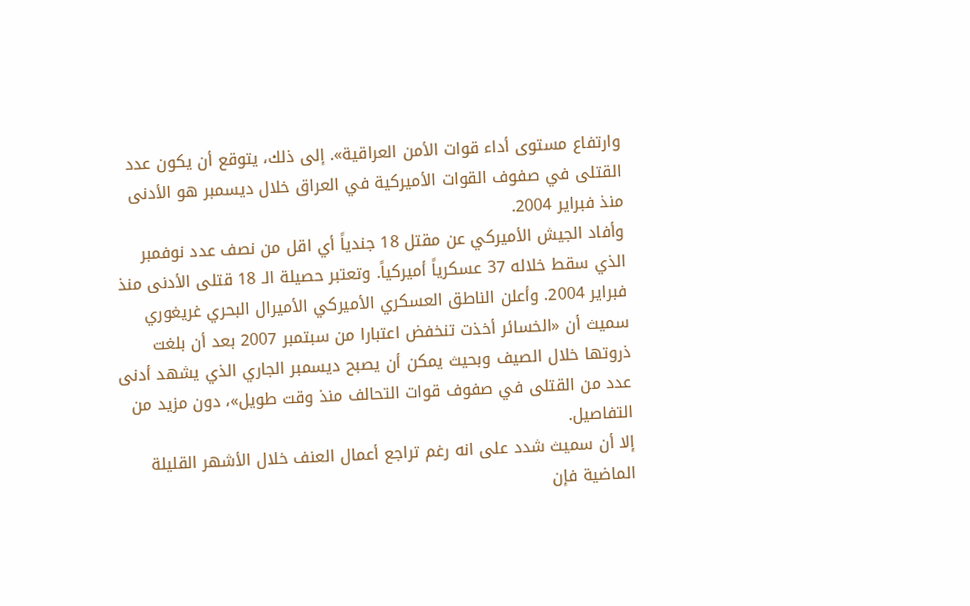وارتفاع مستوى أداء قوات الأمن العراقية». إلى ذلك، يتوقع أن يكون عدد القتلى في صفوف القوات الأميركية في العراق خلال ديسمبر هو الأدنى منذ فبراير 2004.
وأفاد الجيش الأميركي عن مقتل 18 جندياً أي اقل من نصف عدد نوفمبر الذي سقط خلاله 37 عسكرياً أميركياً. وتعتبر حصيلة الـ 18 قتلى الأدنى منذ فبراير 2004. وأعلن الناطق العسكري الأميركي الأميرال البحري غريغوري سميث أن «الخسائر أخذت تنخفض اعتبارا من سبتمبر 2007 بعد أن بلغت ذروتها خلال الصيف وبحيث يمكن أن يصبح ديسمبر الجاري الذي يشهد أدنى عدد من القتلى في صفوف قوات التحالف منذ وقت طويل»، دون مزيد من التفاصيل.
إلا أن سميث شدد على انه رغم تراجع أعمال العنف خلال الأشهر القليلة الماضية فإن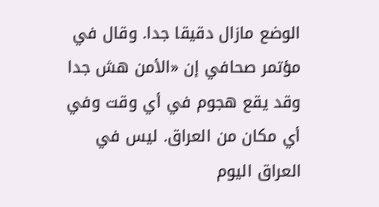الوضع مازال دقيقا جدا. وقال في مؤتمر صحافي إن «الأمن هش جدا وقد يقع هجوم في أي وقت وفي أي مكان من العراق. ليس في العراق اليوم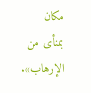مكان بمنأى من الإرهاب».